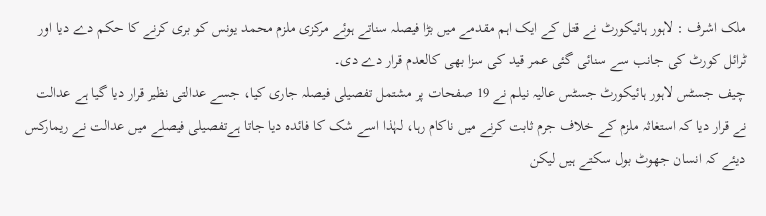ملک اشرف : لاہور ہائیکورٹ نے قتل کے ایک اہم مقدمے میں بڑا فیصلہ سناتے ہوئے مرکزی ملزم محمد یونس کو بری کرنے کا حکم دے دیا اور ٹرائل کورٹ کی جانب سے سنائی گئی عمر قید کی سزا بھی کالعدم قرار دے دی۔
چیف جسٹس لاہور ہائیکورٹ جسٹس عالیہ نیلم نے 19 صفحات پر مشتمل تفصیلی فیصلہ جاری کیا، جسے عدالتی نظیر قرار دیا گیا ہے عدالت نے قرار دیا کہ استغاثہ ملزم کے خلاف جرم ثابت کرنے میں ناکام رہا، لہٰذا اسے شک کا فائدہ دیا جاتا ہےتفصیلی فیصلے میں عدالت نے ریمارکس دیئے کہ انسان جھوٹ بول سکتے ہیں لیکن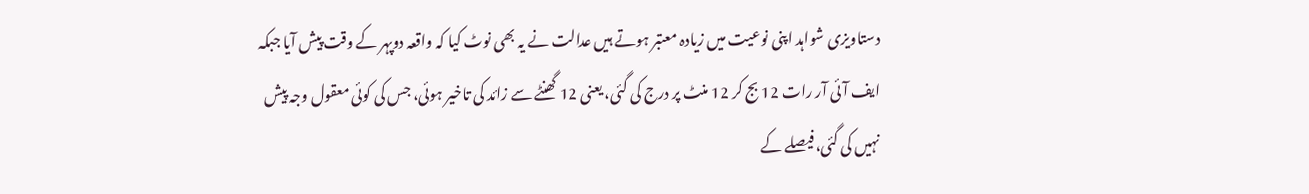دستاویزی شواہد اپنی نوعیت میں زیادہ معتبر ہوتے ہیں عدالت نے یہ بھی نوٹ کیا کہ واقعہ دوپہر کے وقت پیش آیا جبکہ ایف آئی آر رات 12 بج کر 12 منٹ پر درج کی گئی، یعنی 12 گھنٹے سے زائد کی تاخیر ہوئی، جس کی کوئی معقول وجہ پیش نہیں کی گئی،فیصلے کے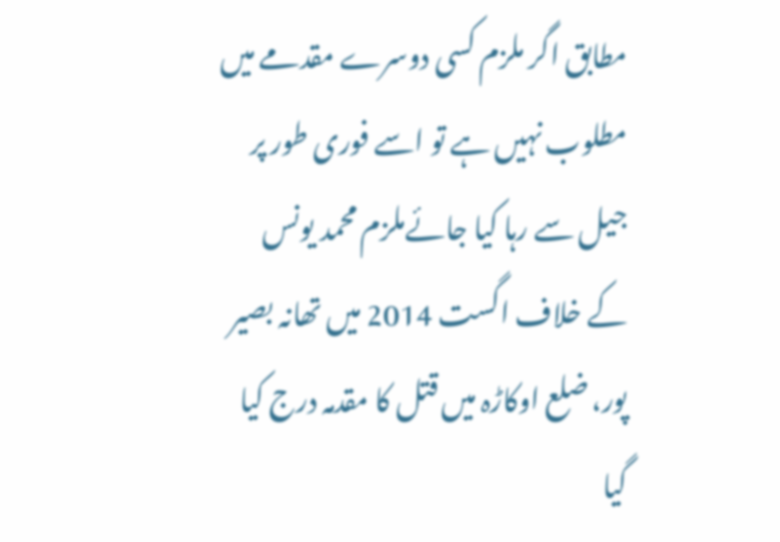مطابق اگر ملزم کسی دوسرے مقدمے میں مطلوب نہیں ہے تو اسے فوری طور پر جیل سے رہا کیا جائےملزم محمد یونس کے خلاف اگست 2014 میں تھانہ بصیر پور، ضلع اوکاڑہ میں قتل کا مقدمہ درج کیا گیا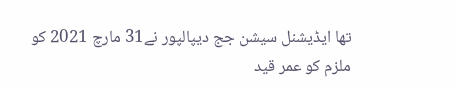تھا ایڈیشنل سیشن جج دیپالپور نے31 مارچ 2021 کو ملزم کو عمر قید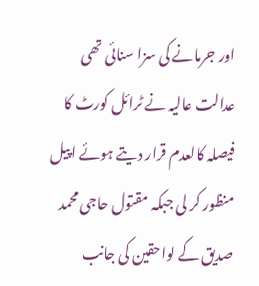اور جرمانے کی سزا سنائی تھی عدالت عالیہ نے ٹرائل کورٹ کا فیصلہ کالعدم قرار دیتے ہوئے اپیل منظور کر لی جبکہ مقتول حاجی محمد صدیق کے لواحقین کی جانب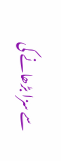سے سزا بڑھانے کی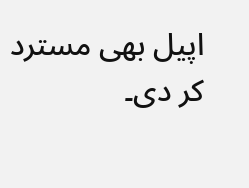اپیل بھی مسترد کر دی۔